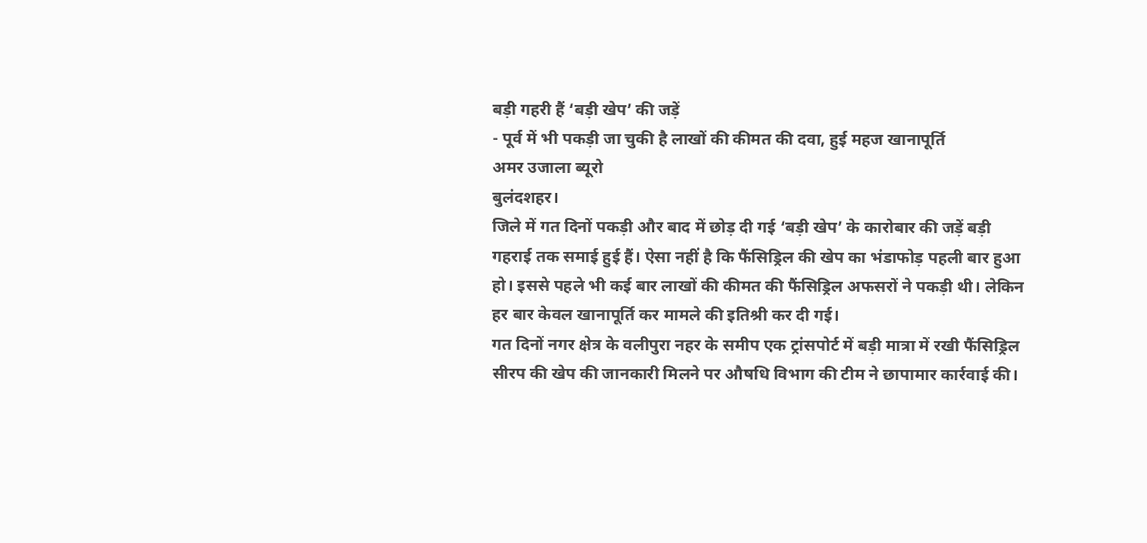बड़ी गहरी हैं ‘बड़ी खेप’ की जड़ें
- पूर्व में भी पकड़ी जा चुकी है लाखों की कीमत की दवा, हुई महज खानापूर्ति
अमर उजाला ब्यूरो
बुलंदशहर।
जिले में गत दिनों पकड़ी और बाद में छोड़ दी गई ‘बड़ी खेप’ के कारोबार की जड़ें बड़ी गहराई तक समाई हुई हैं। ऐसा नहीं है कि फैंसिड्रिल की खेप का भंडाफोड़ पहली बार हुआ हो। इससे पहले भी कई बार लाखों की कीमत की फैंसिड्रिल अफसरों ने पकड़ी थी। लेकिन हर बार केवल खानापूर्ति कर मामले की इतिश्री कर दी गई।
गत दिनों नगर क्षेत्र के वलीपुरा नहर के समीप एक ट्रांसपोर्ट में बड़ी मात्रा में रखी फैंसिड्रिल सीरप की खेप की जानकारी मिलने पर औषधि विभाग की टीम ने छापामार कार्रवाई की।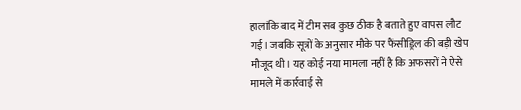हालांकि बाद में टीम सब कुछ ठीक है बताते हुए वापस लौट गई। जबकि सूत्रों के अनुसार मौके पर फैंसीड्रिल की बड़ी खेप मौजूद थी। यह कोई नया मामला नहीं है कि अफसरों ने ऐसे मामले में कार्रवाई से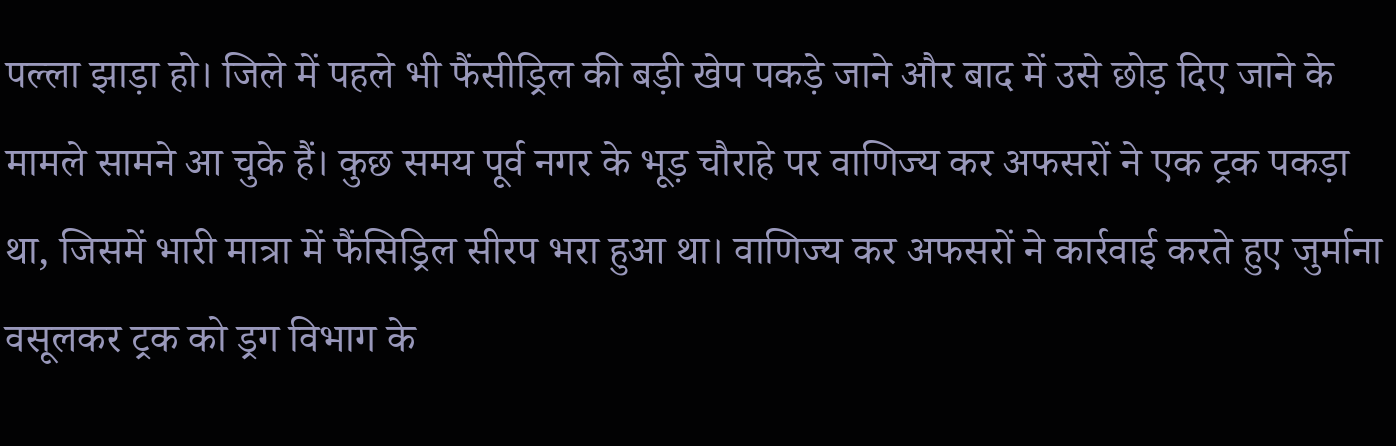पल्ला झाड़ा हो। जिले में पहले भी फैंसीड्रिल की बड़ी खेप पकड़े जाने और बाद में उसे छोड़ दिए जाने के मामले सामने आ चुके हैं। कुछ समय पूर्व नगर के भूड़ चौराहे पर वाणिज्य कर अफसरों ने एक ट्रक पकड़ा था, जिसमें भारी मात्रा में फैंसिड्रिल सीरप भरा हुआ था। वाणिज्य कर अफसरों ने कार्रवाई करते हुए जुर्माना वसूलकर ट्रक को ड्रग विभाग के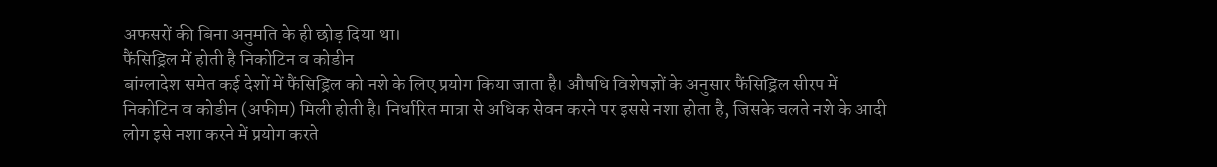अफसरों की बिना अनुमति के ही छोड़ दिया था।
फैंसिड्रिल में होती है निकोटिन व कोडीन
बांग्लादेश समेत कई देशों में फैंसिड्रिल को नशे के लिए प्रयोग किया जाता है। औषधि विशेषज्ञों के अनुसार फैंसिड्रिल सीरप में निकोटिन व कोडीन (अफीम) मिली होती है। निर्धारित मात्रा से अधिक सेवन करने पर इससे नशा होता है, जिसके चलते नशे के आदी लोग इसे नशा करने में प्रयोग करते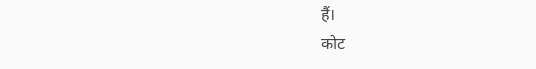हैं।
कोट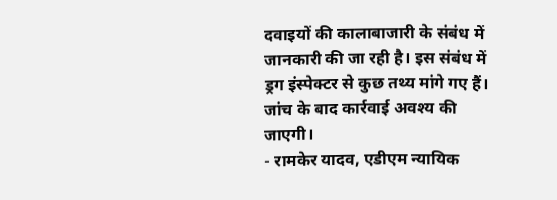दवाइयों की कालाबाजारी के संबंध में जानकारी की जा रही है। इस संबंध में ड्रग इंस्पेक्टर से कुछ तथ्य मांगे गए हैं। जांच के बाद कार्रवाई अवश्य की जाएगी।
- रामकेर यादव, एडीएम न्यायिक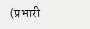(प्रभारी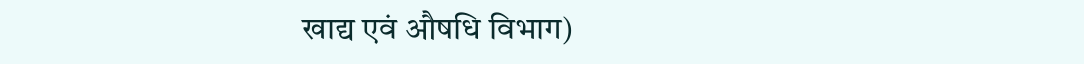खाद्य एवं औषधि विभाग)